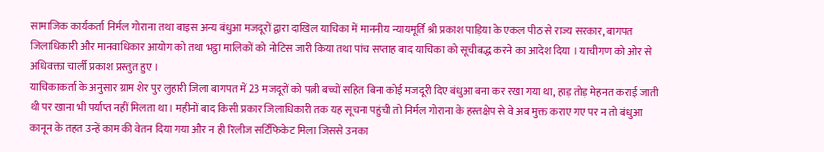सामाजिक कार्यकर्ता निर्मल गोराना तथा बाइस अन्य बंधुआ मजदूरों द्वारा दाखिल याचिका में माननीय न्यायमूर्ति श्री प्रकाश पाड़िया के एकल पीठ से राज्य सरकार, बागपत जिलाधिकारी और मानवाधिकार आयोग को तथा भट्ठा मालिकों को नोटिस जारी किया तथा पांच सप्ताह बाद याचिका को सूचीबद्ध करने का आदेश दिया । याचीगण को ओर से अधिवक्ता चार्ली प्रकाश प्रस्तुत हुए ।
याचिकाकर्ता के अनुसार ग्राम शेर पुर लुहारी जिला बागपत में 23 मजदूरों को पत्नी बच्चों सहित बिना कोई मजदूरी दिए बंधुआ बना कर रखा गया था, हाड़ तोड़ मेहनत कराई जाती थी पर खाना भी पर्याप्त नहीं मिलता था। महीनों बाद किसी प्रकार जिलाधिकारी तक यह सूचना पहुंची तो निर्मल गोराना के हस्तक्षेप से वे अब मुक्त कराए गए पर न तो बंधुआ कानून के तहत उन्हें काम की वेतन दिया गया और न ही रिलीज सर्टिफिकेट मिला जिससे उनका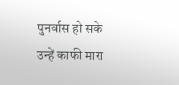पुनर्वास हो सके
उन्हें काफी मारा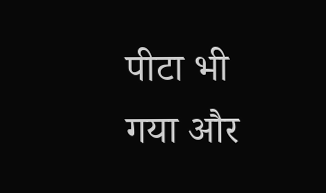पीटा भी गया और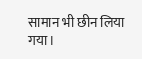सामान भी छीन लिया गया।